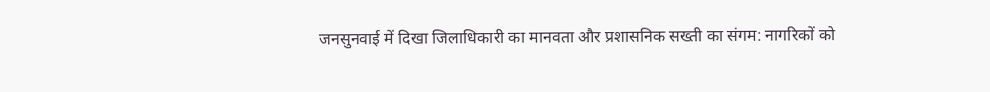जनसुनवाई में दिखा जिलाधिकारी का मानवता और प्रशासनिक सख्ती का संगम: नागरिकों को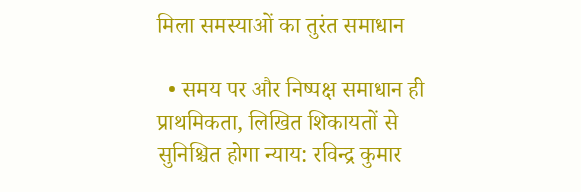मिला समस्याओं का तुरंत समाधान

  • समय पर और निष्पक्ष समाधान ही प्राथमिकता, लिखित शिकायतों से सुनिश्चित होगा न्याय: रविन्द्र कुमार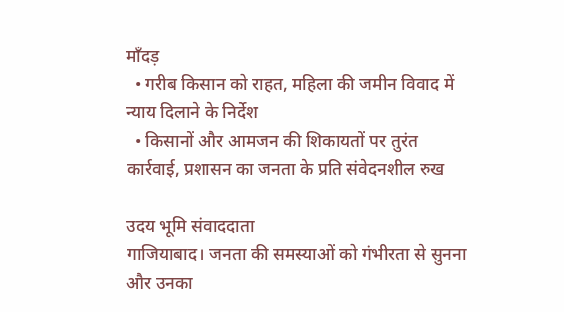मॉंदड़
  • गरीब किसान को राहत, महिला की जमीन विवाद में न्याय दिलाने के निर्देश
  • किसानों और आमजन की शिकायतों पर तुरंत कार्रवाई, प्रशासन का जनता के प्रति संवेदनशील रुख

उदय भूमि संवाददाता
गाजियाबाद। जनता की समस्याओं को गंभीरता से सुनना और उनका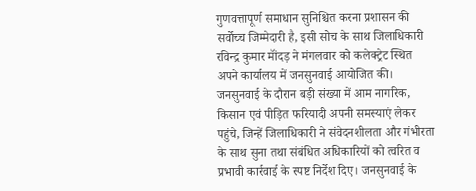गुणवत्तापूर्ण समाधान सुनिश्चित करना प्रशासन की सर्वोच्च जिम्मेदारी है, इसी सोच के साथ जिलाधिकारी रविन्द्र कुमार मॉंदड़ ने मंगलवार को कलेक्ट्रेट स्थित अपने कार्यालय में जनसुनवाई आयोजित की। जनसुनवाई के दौरान बड़ी संख्या में आम नागरिक, किसान एवं पीड़ित फरियादी अपनी समस्याएं लेकर पहुंचे, जिन्हें जिलाधिकारी ने संवेदनशीलता और गंभीरता के साथ सुना तथा संबंधित अधिकारियों को त्वरित व प्रभावी कार्रवाई के स्पष्ट निर्देश दिए। जनसुनवाई के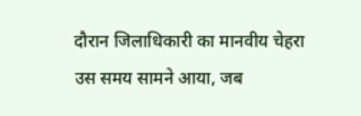दौरान जिलाधिकारी का मानवीय चेहरा उस समय सामने आया, जब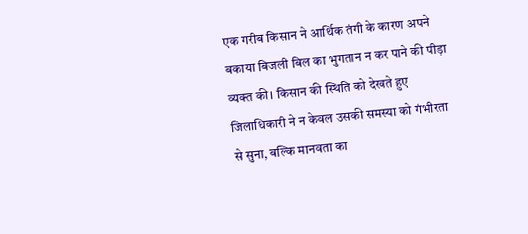एक गरीब किसान ने आर्थिक तंगी के कारण अपने बकाया बिजली बिल का भुगतान न कर पाने की पीड़ा व्यक्त की। किसान की स्थिति को देखते हुए जिलाधिकारी ने न केवल उसकी समस्या को गंभीरता से सुना, बल्कि मानवता का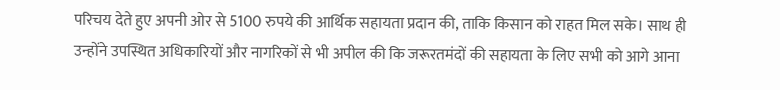परिचय देते हुए अपनी ओर से 5100 रुपये की आर्थिक सहायता प्रदान की, ताकि किसान को राहत मिल सके। साथ ही उन्होंने उपस्थित अधिकारियों और नागरिकों से भी अपील की कि जरूरतमंदों की सहायता के लिए सभी को आगे आना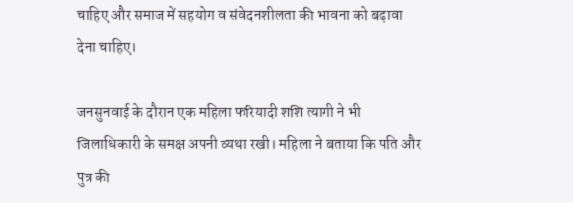चाहिए और समाज में सहयोग व संवेदनशीलता की भावना को बढ़ावा देना चाहिए।

जनसुनवाई के दौरान एक महिला फरियादी शशि त्यागी ने भी जिलाधिकारी के समक्ष अपनी व्यथा रखी। महिला ने बताया कि पति और पुत्र की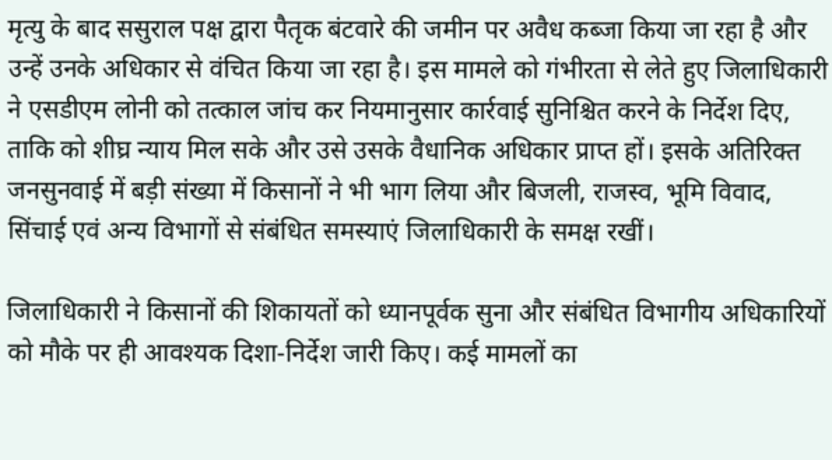मृत्यु के बाद ससुराल पक्ष द्वारा पैतृक बंटवारे की जमीन पर अवैध कब्जा किया जा रहा है और उन्हें उनके अधिकार से वंचित किया जा रहा है। इस मामले को गंभीरता से लेते हुए जिलाधिकारी ने एसडीएम लोनी को तत्काल जांच कर नियमानुसार कार्रवाई सुनिश्चित करने के निर्देश दिए, ताकि को शीघ्र न्याय मिल सके और उसे उसके वैधानिक अधिकार प्राप्त हों। इसके अतिरिक्त जनसुनवाई में बड़ी संख्या में किसानों ने भी भाग लिया और बिजली, राजस्व, भूमि विवाद, सिंचाई एवं अन्य विभागों से संबंधित समस्याएं जिलाधिकारी के समक्ष रखीं।

जिलाधिकारी ने किसानों की शिकायतों को ध्यानपूर्वक सुना और संबंधित विभागीय अधिकारियों को मौके पर ही आवश्यक दिशा-निर्देश जारी किए। कई मामलों का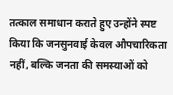तत्काल समाधान कराते हुए उन्होंने स्पष्ट किया कि जनसुनवाई केवल औपचारिकता नहीं, बल्कि जनता की समस्याओं को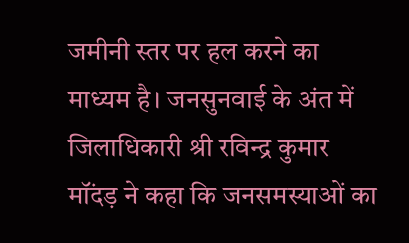जमीनी स्तर पर हल करने का माध्यम है। जनसुनवाई के अंत में जिलाधिकारी श्री रविन्द्र कुमार मॉंदड़ ने कहा कि जनसमस्याओं का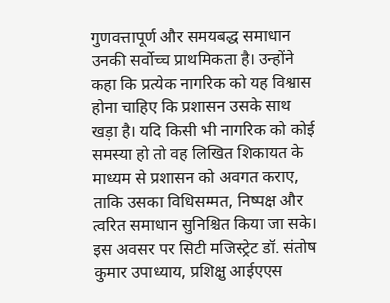गुणवत्तापूर्ण और समयबद्ध समाधान उनकी सर्वोच्च प्राथमिकता है। उन्होंने कहा कि प्रत्येक नागरिक को यह विश्वास होना चाहिए कि प्रशासन उसके साथ खड़ा है। यदि किसी भी नागरिक को कोई समस्या हो तो वह लिखित शिकायत के माध्यम से प्रशासन को अवगत कराए, ताकि उसका विधिसम्मत, निष्पक्ष और त्वरित समाधान सुनिश्चित किया जा सके। इस अवसर पर सिटी मजिस्ट्रेट डॉ. संतोष कुमार उपाध्याय, प्रशिक्षु आईएएस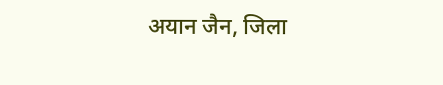अयान जैन, जिला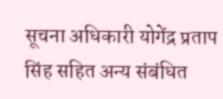सूचना अधिकारी योगेंद्र प्रताप सिंह सहित अन्य संबंधित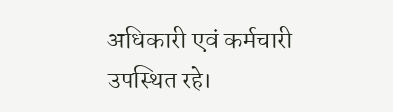अधिकारी एवं कर्मचारी उपस्थित रहे।